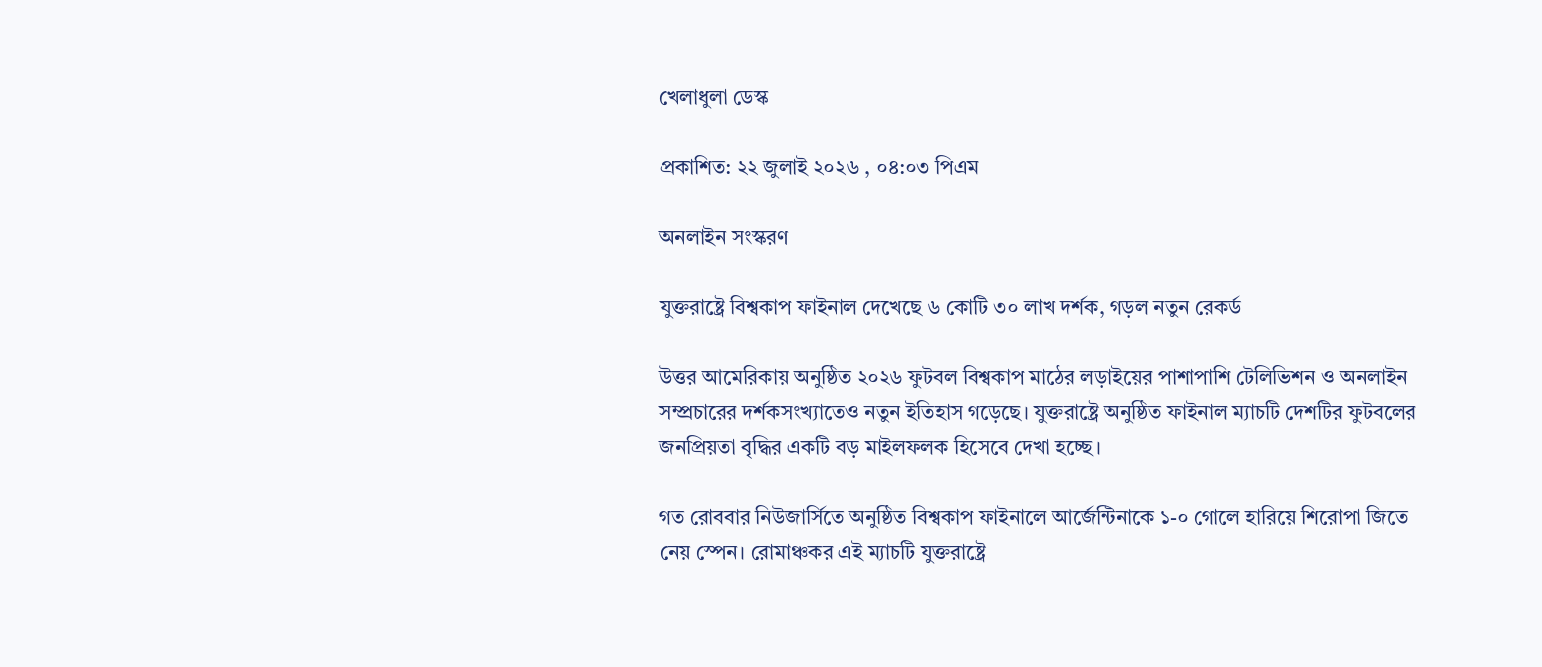খেলাধুলা ডেস্ক

প্রকাশিত: ২২ জুলাই ২০২৬ , ০৪:০৩ পিএম

অনলাইন সংস্করণ

যুক্তরাষ্ট্রে বিশ্বকাপ ফাইনাল দেখেছে ৬ কোটি ৩০ লাখ দর্শক, গড়ল নতুন রেকর্ড

উত্তর আমেরিকায় অনুষ্ঠিত ২০২৬ ফুটবল বিশ্বকাপ মাঠের লড়াইয়ের পাশাপাশি টেলিভিশন ও অনলাইন সম্প্রচারের দর্শকসংখ্যাতেও নতুন ইতিহাস গড়েছে। যুক্তরাষ্ট্রে অনুষ্ঠিত ফাইনাল ম্যাচটি দেশটির ফুটবলের জনপ্রিয়তা বৃদ্ধির একটি বড় মাইলফলক হিসেবে দেখা হচ্ছে।

গত রোববার নিউজার্সিতে অনুষ্ঠিত বিশ্বকাপ ফাইনালে আর্জেন্টিনাকে ১-০ গোলে হারিয়ে শিরোপা জিতে নেয় স্পেন। রোমাঞ্চকর এই ম্যাচটি যুক্তরাষ্ট্রে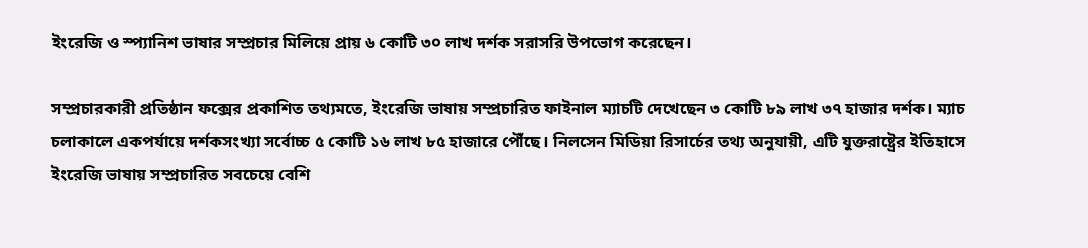ইংরেজি ও স্প্যানিশ ভাষার সম্প্রচার মিলিয়ে প্রায় ৬ কোটি ৩০ লাখ দর্শক সরাসরি উপভোগ করেছেন।

সম্প্রচারকারী প্রতিষ্ঠান ফক্সের প্রকাশিত তথ্যমতে, ইংরেজি ভাষায় সম্প্রচারিত ফাইনাল ম্যাচটি দেখেছেন ৩ কোটি ৮৯ লাখ ৩৭ হাজার দর্শক। ম্যাচ চলাকালে একপর্যায়ে দর্শকসংখ্যা সর্বোচ্চ ৫ কোটি ১৬ লাখ ৮৫ হাজারে পৌঁছে। নিলসেন মিডিয়া রিসার্চের তথ্য অনুযায়ী, এটি যুক্তরাষ্ট্রের ইতিহাসে ইংরেজি ভাষায় সম্প্রচারিত সবচেয়ে বেশি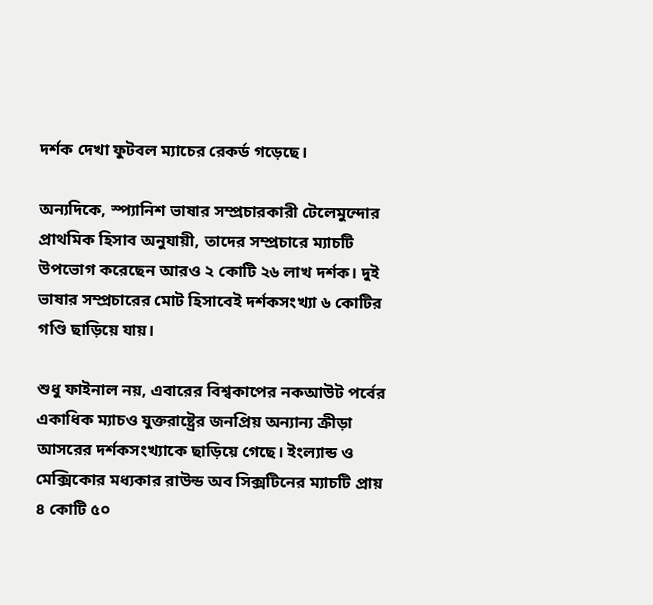দর্শক দেখা ফুটবল ম্যাচের রেকর্ড গড়েছে।

অন্যদিকে, স্প্যানিশ ভাষার সম্প্রচারকারী টেলেমুন্দোর প্রাথমিক হিসাব অনুযায়ী, তাদের সম্প্রচারে ম্যাচটি উপভোগ করেছেন আরও ২ কোটি ২৬ লাখ দর্শক। দুই ভাষার সম্প্রচারের মোট হিসাবেই দর্শকসংখ্যা ৬ কোটির গণ্ডি ছাড়িয়ে যায়।

শুধু ফাইনাল নয়, এবারের বিশ্বকাপের নকআউট পর্বের একাধিক ম্যাচও যুক্তরাষ্ট্রের জনপ্রিয় অন্যান্য ক্রীড়া আসরের দর্শকসংখ্যাকে ছাড়িয়ে গেছে। ইংল্যান্ড ও মেক্সিকোর মধ্যকার রাউন্ড অব সিক্সটিনের ম্যাচটি প্রায় ৪ কোটি ৫০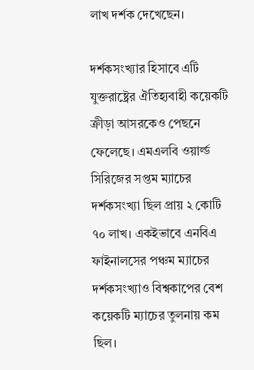লাখ দর্শক দেখেছেন।

দর্শকসংখ্যার হিসাবে এটি যুক্তরাষ্ট্রের ঐতিহ্যবাহী কয়েকটি ক্রীড়া আসরকেও পেছনে ফেলেছে। এমএলবি ওয়ার্ল্ড সিরিজের সপ্তম ম্যাচের দর্শকসংখ্যা ছিল প্রায় ২ কোটি ৭০ লাখ। একইভাবে এনবিএ ফাইনালসের পঞ্চম ম্যাচের দর্শকসংখ্যাও বিশ্বকাপের বেশ কয়েকটি ম্যাচের তুলনায় কম ছিল।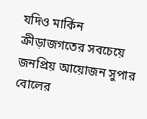যদিও মার্কিন ক্রীড়াজগতের সবচেয়ে জনপ্রিয় আয়োজন সুপার বোলের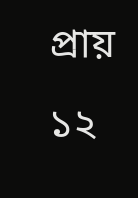প্রায় ১২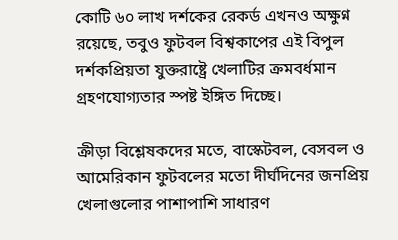কোটি ৬০ লাখ দর্শকের রেকর্ড এখনও অক্ষুণ্ন রয়েছে, তবুও ফুটবল বিশ্বকাপের এই বিপুল দর্শকপ্রিয়তা যুক্তরাষ্ট্রে খেলাটির ক্রমবর্ধমান গ্রহণযোগ্যতার স্পষ্ট ইঙ্গিত দিচ্ছে।

ক্রীড়া বিশ্লেষকদের মতে, বাস্কেটবল, বেসবল ও আমেরিকান ফুটবলের মতো দীর্ঘদিনের জনপ্রিয় খেলাগুলোর পাশাপাশি সাধারণ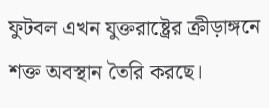ফুটবল এখন যুক্তরাষ্ট্রের ক্রীড়াঙ্গনে শক্ত অবস্থান তৈরি করছে।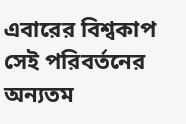এবারের বিশ্বকাপ সেই পরিবর্তনের অন্যতম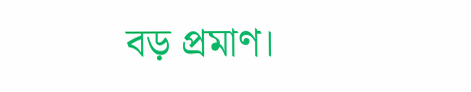বড় প্রমাণ।